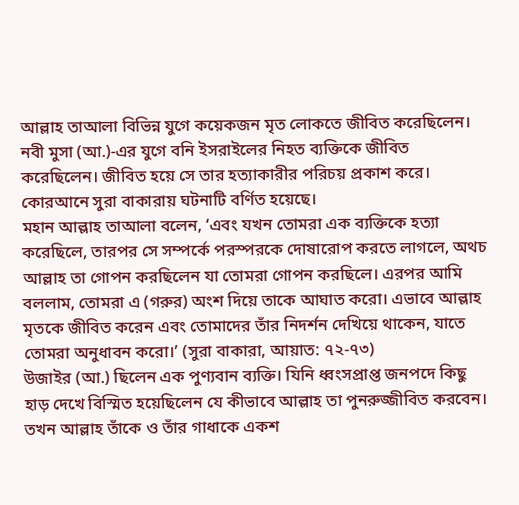আল্লাহ তাআলা বিভিন্ন যুগে কয়েকজন মৃত লোকতে জীবিত করেছিলেন। নবী মুসা (আ.)-এর যুগে বনি ইসরাইলের নিহত ব্যক্তিকে জীবিত করেছিলেন। জীবিত হয়ে সে তার হত্যাকারীর পরিচয় প্রকাশ করে। কোরআনে সুরা বাকারায় ঘটনাটি বর্ণিত হয়েছে।
মহান আল্লাহ তাআলা বলেন, ‘এবং যখন তোমরা এক ব্যক্তিকে হত্যা করেছিলে, তারপর সে সম্পর্কে পরস্পরকে দোষারোপ করতে লাগলে, অথচ আল্লাহ তা গোপন করছিলেন যা তোমরা গোপন করছিলে। এরপর আমি বললাম, তোমরা এ (গরুর) অংশ দিয়ে তাকে আঘাত করো। এভাবে আল্লাহ মৃতকে জীবিত করেন এবং তোমাদের তাঁর নিদর্শন দেখিয়ে থাকেন, যাতে তোমরা অনুধাবন করো।’ (সুরা বাকারা, আয়াত: ৭২-৭৩)
উজাইর (আ.) ছিলেন এক পুণ্যবান ব্যক্তি। যিনি ধ্বংসপ্রাপ্ত জনপদে কিছু হাড় দেখে বিস্মিত হয়েছিলেন যে কীভাবে আল্লাহ তা পুনরুজ্জীবিত করবেন। তখন আল্লাহ তাঁকে ও তাঁর গাধাকে একশ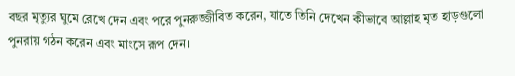বছর মৃত্যুর ঘুমে রেখে দেন এবং পরে পুনরুজ্জীবিত করেন, যাতে তিনি দেখেন কীভাবে আল্লাহ মৃত হাড়গুলো পুনরায় গঠন করেন এবং মাংসে রূপ দেন।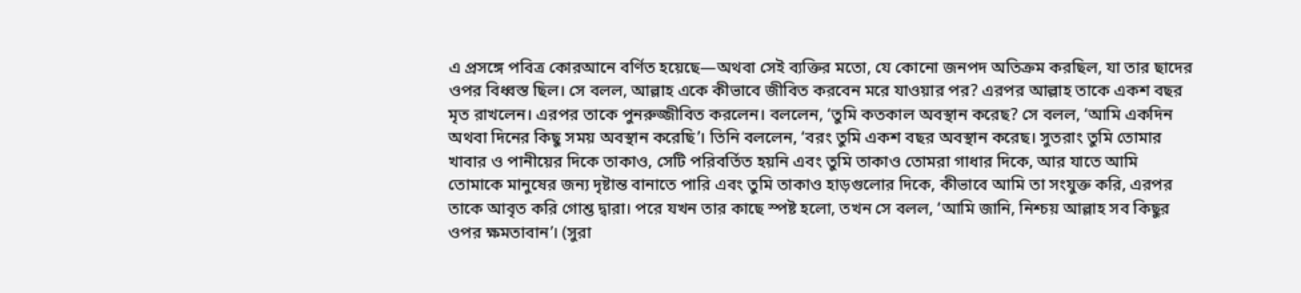এ প্রসঙ্গে পবিত্র কোরআনে বর্ণিত হয়েছে—অথবা সেই ব্যক্তির মতো, যে কোনো জনপদ অতিক্রম করছিল, যা তার ছাদের ওপর বিধ্বস্ত ছিল। সে বলল, আল্লাহ একে কীভাবে জীবিত করবেন মরে যাওয়ার পর? এরপর আল্লাহ তাকে একশ বছর মৃত রাখলেন। এরপর তাকে পুনরুজ্জীবিত করলেন। বললেন, ‘তুমি কতকাল অবস্থান করেছ? সে বলল, ‘আমি একদিন অথবা দিনের কিছু সময় অবস্থান করেছি’। তিনি বললেন, ‘বরং তুমি একশ বছর অবস্থান করেছ। সুতরাং তুমি তোমার খাবার ও পানীয়ের দিকে তাকাও, সেটি পরিবর্তিত হয়নি এবং তুমি তাকাও তোমরা গাধার দিকে, আর যাতে আমি তোমাকে মানুষের জন্য দৃষ্টান্ত বানাতে পারি এবং তুমি তাকাও হাড়গুলোর দিকে, কীভাবে আমি তা সংযুক্ত করি, এরপর তাকে আবৃত করি গোশ্ত দ্বারা। পরে যখন তার কাছে স্পষ্ট হলো, তখন সে বলল, ‘আমি জানি, নিশ্চয় আল্লাহ সব কিছুর ওপর ক্ষমতাবান’। (সুরা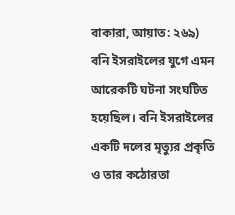বাকারা, আয়াত: ২৬৯)
বনি ইসরাইলের যুগে এমন আরেকটি ঘটনা সংঘটিত হয়েছিল। বনি ইসরাইলের একটি দলের মৃত্যুর প্রকৃতি ও তার কঠোরতা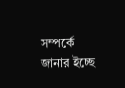সম্পর্কে জানার ইচ্ছে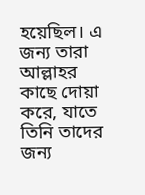হয়েছিল। এ জন্য তারা আল্লাহর কাছে দোয়া করে, যাতে তিনি তাদের জন্য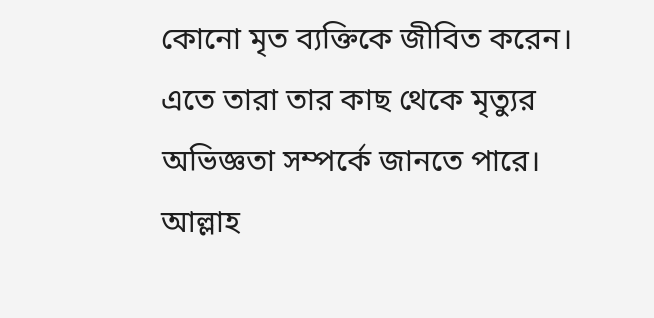কোনো মৃত ব্যক্তিকে জীবিত করেন। এতে তারা তার কাছ থেকে মৃত্যুর অভিজ্ঞতা সম্পর্কে জানতে পারে। আল্লাহ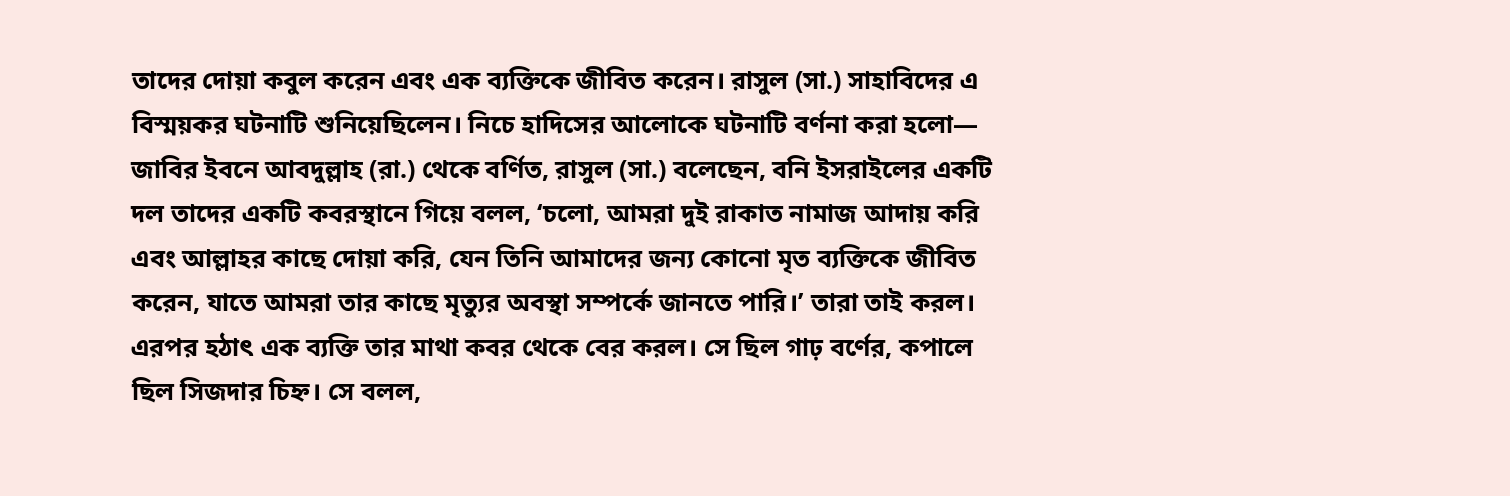তাদের দোয়া কবুল করেন এবং এক ব্যক্তিকে জীবিত করেন। রাসুল (সা.) সাহাবিদের এ বিস্ময়কর ঘটনাটি শুনিয়েছিলেন। নিচে হাদিসের আলোকে ঘটনাটি বর্ণনা করা হলো—
জাবির ইবনে আবদুল্লাহ (রা.) থেকে বর্ণিত, রাসুল (সা.) বলেছেন, বনি ইসরাইলের একটি দল তাদের একটি কবরস্থানে গিয়ে বলল, ‘চলো, আমরা দুই রাকাত নামাজ আদায় করি এবং আল্লাহর কাছে দোয়া করি, যেন তিনি আমাদের জন্য কোনো মৃত ব্যক্তিকে জীবিত করেন, যাতে আমরা তার কাছে মৃত্যুর অবস্থা সম্পর্কে জানতে পারি।’ তারা তাই করল। এরপর হঠাৎ এক ব্যক্তি তার মাথা কবর থেকে বের করল। সে ছিল গাঢ় বর্ণের, কপালে ছিল সিজদার চিহ্ন। সে বলল,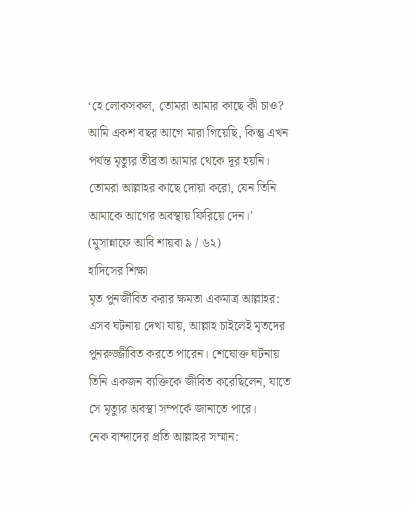‘হে লোকসকল, তোমরা আমার কাছে কী চাও? আমি একশ বছর আগে মারা গিয়েছি, কিন্তু এখন পর্যন্ত মৃত্যুর তীব্রতা আমার থেকে দূর হয়নি। তোমরা আল্লাহর কাছে দোয়া করো, যেন তিনি আমাকে আগের অবস্থায় ফিরিয়ে দেন।’ (মুসান্নাফে আবি শায়বা ৯ / ৬২)
হাদিসের শিক্ষা
মৃত পুনর্জীবিত করার ক্ষমতা একমাত্র আল্লাহর: এসব ঘটনায় দেখা যায়, আল্লাহ চাইলেই মৃতদের পুনরুজ্জীবিত করতে পারেন। শেষোক্ত ঘটনায় তিনি একজন ব্যক্তিকে জীবিত করেছিলেন, যাতে সে মৃত্যুর অবস্থা সম্পর্কে জানাতে পারে।
নেক বান্দাদের প্রতি আল্লাহর সম্মান: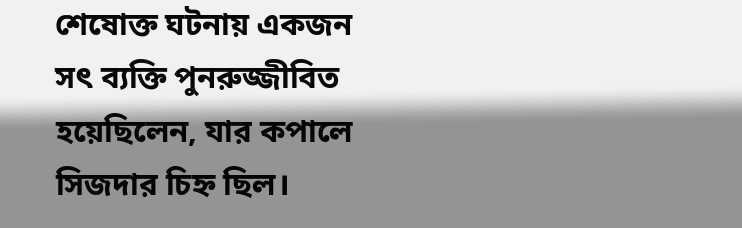শেষোক্ত ঘটনায় একজন সৎ ব্যক্তি পুনরুজ্জীবিত হয়েছিলেন, যার কপালে সিজদার চিহ্ন ছিল।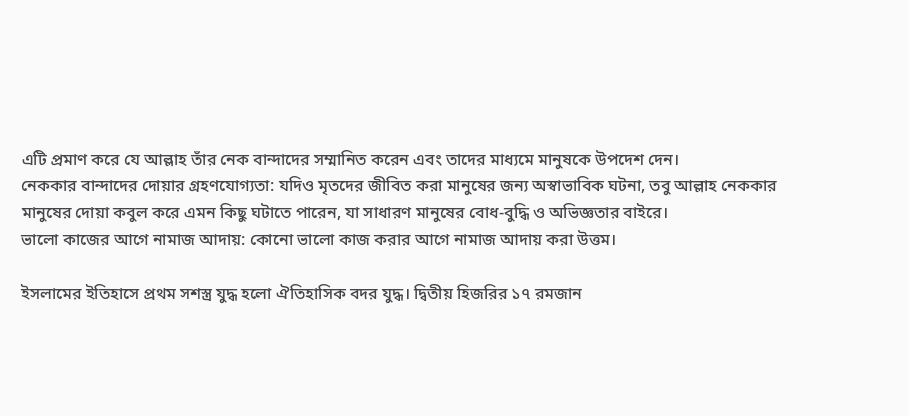এটি প্রমাণ করে যে আল্লাহ তাঁর নেক বান্দাদের সম্মানিত করেন এবং তাদের মাধ্যমে মানুষকে উপদেশ দেন।
নেককার বান্দাদের দোয়ার গ্রহণযোগ্যতা: যদিও মৃতদের জীবিত করা মানুষের জন্য অস্বাভাবিক ঘটনা, তবু আল্লাহ নেককার মানুষের দোয়া কবুল করে এমন কিছু ঘটাতে পারেন, যা সাধারণ মানুষের বোধ-বুদ্ধি ও অভিজ্ঞতার বাইরে।
ভালো কাজের আগে নামাজ আদায়: কোনো ভালো কাজ করার আগে নামাজ আদায় করা উত্তম।

ইসলামের ইতিহাসে প্রথম সশস্ত্র যুদ্ধ হলো ঐতিহাসিক বদর যুদ্ধ। দ্বিতীয় হিজরির ১৭ রমজান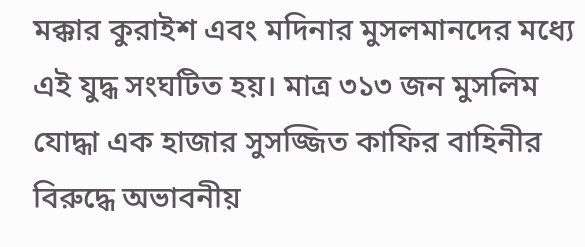মক্কার কুরাইশ এবং মদিনার মুসলমানদের মধ্যে এই যুদ্ধ সংঘটিত হয়। মাত্র ৩১৩ জন মুসলিম যোদ্ধা এক হাজার সুসজ্জিত কাফির বাহিনীর বিরুদ্ধে অভাবনীয়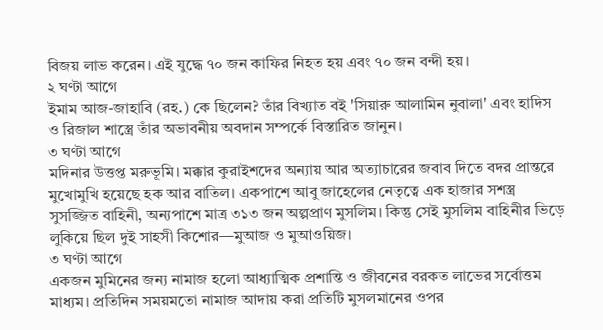বিজয় লাভ করেন। এই যুদ্ধে ৭০ জন কাফির নিহত হয় এবং ৭০ জন বন্দী হয়।
২ ঘণ্টা আগে
ইমাম আজ-জাহাবি (রহ.) কে ছিলেন? তাঁর বিখ্যাত বই 'সিয়ারু আলামিন নুবালা' এবং হাদিস ও রিজাল শাস্ত্রে তাঁর অভাবনীয় অবদান সম্পর্কে বিস্তারিত জানুন।
৩ ঘণ্টা আগে
মদিনার উত্তপ্ত মরুভূমি। মক্কার কুরাইশদের অন্যায় আর অত্যাচারের জবাব দিতে বদর প্রান্তরে মুখোমুখি হয়েছে হক আর বাতিল। একপাশে আবু জাহেলের নেতৃত্বে এক হাজার সশস্ত্র সুসজ্জিত বাহিনী, অন্যপাশে মাত্র ৩১৩ জন অল্পপ্রাণ মুসলিম। কিন্তু সেই মুসলিম বাহিনীর ভিড়ে লুকিয়ে ছিল দুই সাহসী কিশোর—মুআজ ও মুআওয়িজ।
৩ ঘণ্টা আগে
একজন মুমিনের জন্য নামাজ হলো আধ্যাত্মিক প্রশান্তি ও জীবনের বরকত লাভের সর্বোত্তম মাধ্যম। প্রতিদিন সময়মতো নামাজ আদায় করা প্রতিটি মুসলমানের ওপর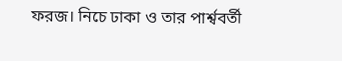ফরজ। নিচে ঢাকা ও তার পার্শ্ববর্তী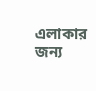এলাকার জন্য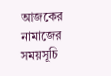আজকের নামাজের সময়সূচি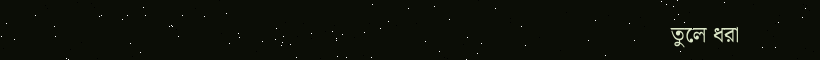তুলে ধরা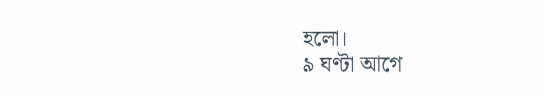হলো।
৯ ঘণ্টা আগে